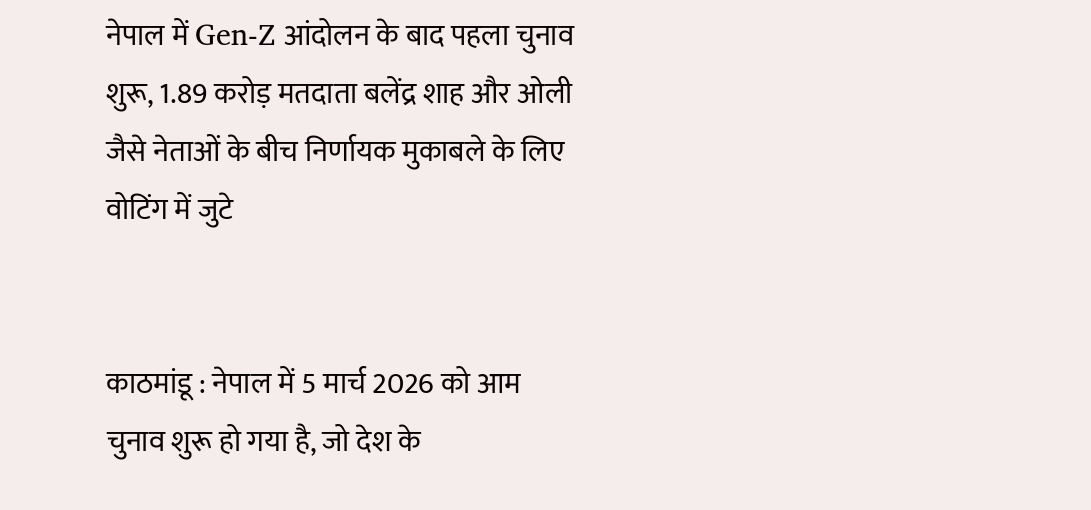नेपाल में Gen‑Z आंदोलन के बाद पहला चुनाव शुरू, 1.89 करोड़ मतदाता बलेंद्र शाह और ओली जैसे नेताओं के बीच निर्णायक मुकाबले के लिए वोटिंग में जुटे


काठमांडू : नेपाल में 5 मार्च 2026 को आम चुनाव शुरू हो गया है, जो देश के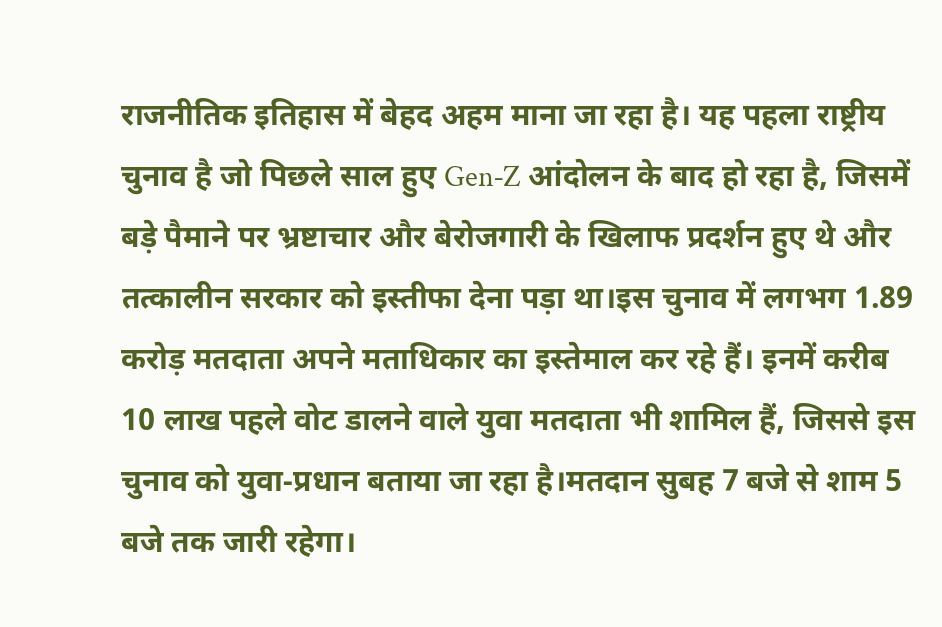राजनीतिक इतिहास में बेहद अहम माना जा रहा है। यह पहला राष्ट्रीय चुनाव है जो पिछले साल हुए Gen‑Z आंदोलन के बाद हो रहा है, जिसमें बड़े पैमाने पर भ्रष्टाचार और बेरोजगारी के खिलाफ प्रदर्शन हुए थे और तत्कालीन सरकार को इस्तीफा देना पड़ा था।इस चुनाव में लगभग 1.89 करोड़ मतदाता अपने मताधिकार का इस्तेमाल कर रहे हैं। इनमें करीब 10 लाख पहले वोट डालने वाले युवा मतदाता भी शामिल हैं, जिससे इस चुनाव को युवा‑प्रधान बताया जा रहा है।मतदान सुबह 7 बजे से शाम 5 बजे तक जारी रहेगा।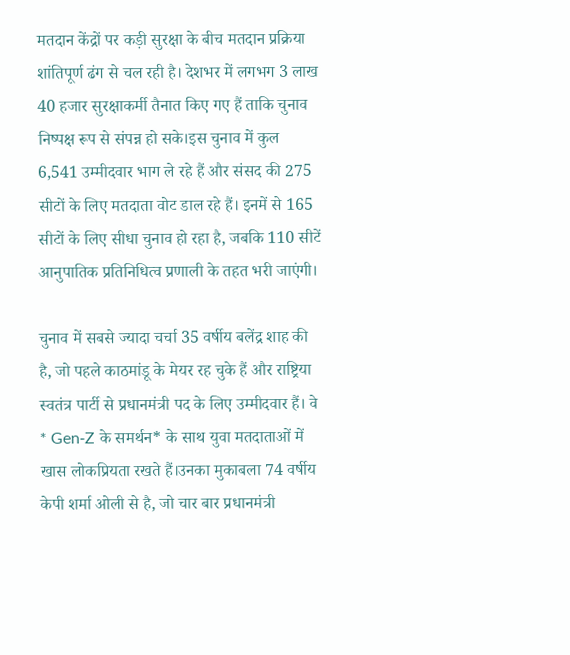मतदान केंद्रों पर कड़ी सुरक्षा के बीच मतदान प्रक्रिया शांतिपूर्ण ढंग से चल रही है। देशभर में लगभग 3 लाख 40 हजार सुरक्षाकर्मी तैनात किए गए हैं ताकि चुनाव निष्पक्ष रूप से संपन्न हो सके।इस चुनाव में कुल 6,541 उम्मीदवार भाग ले रहे हैं और संसद की 275 सीटों के लिए मतदाता वोट डाल रहे हैं। इनमें से 165 सीटों के लिए सीधा चुनाव हो रहा है, जबकि 110 सीटें आनुपातिक प्रतिनिधित्व प्रणाली के तहत भरी जाएंगी।

चुनाव में सबसे ज्यादा चर्चा 35 वर्षीय बलेंद्र शाह की है, जो पहले काठमांडू के मेयर रह चुके हैं और राष्ट्रिया स्वतंत्र पार्टी से प्रधानमंत्री पद के लिए उम्मीदवार हैं। वे * Gen‑Z के समर्थन* के साथ युवा मतदाताओं में खास लोकप्रियता रखते हैं।उनका मुकाबला 74 वर्षीय केपी शर्मा ओली से है, जो चार बार प्रधानमंत्री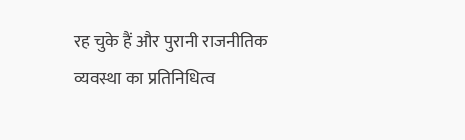रह चुके हैं और पुरानी राजनीतिक व्यवस्था का प्रतिनिधित्व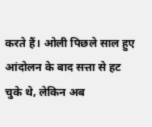करते हैं। ओली पिछले साल हुए आंदोलन के बाद सत्ता से हट चुके थे, लेकिन अब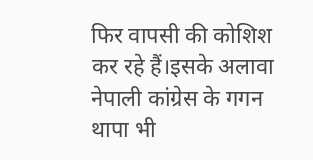फिर वापसी की कोशिश कर रहे हैं।इसके अलावा नेपाली कांग्रेस के गगन थापा भी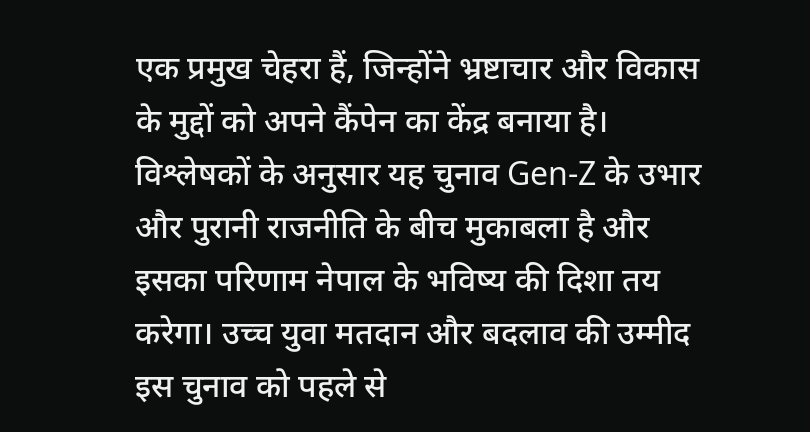एक प्रमुख चेहरा हैं, जिन्होंने भ्रष्टाचार और विकास के मुद्दों को अपने कैंपेन का केंद्र बनाया है। विश्लेषकों के अनुसार यह चुनाव Gen‑Z के उभार और पुरानी राजनीति के बीच मुकाबला है और इसका परिणाम नेपाल के भविष्य की दिशा तय करेगा। उच्च युवा मतदान और बदलाव की उम्मीद इस चुनाव को पहले से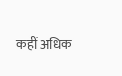कहीं अधिक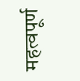महत्वपूर्ण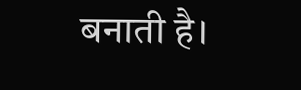बनाती है।